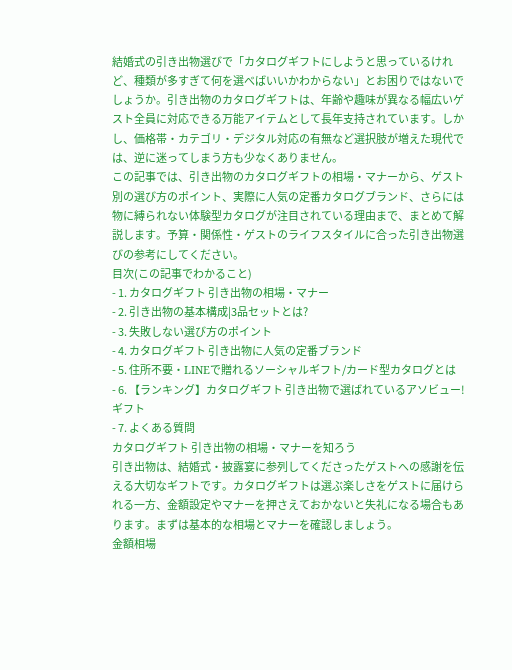結婚式の引き出物選びで「カタログギフトにしようと思っているけれど、種類が多すぎて何を選べばいいかわからない」とお困りではないでしょうか。引き出物のカタログギフトは、年齢や趣味が異なる幅広いゲスト全員に対応できる万能アイテムとして長年支持されています。しかし、価格帯・カテゴリ・デジタル対応の有無など選択肢が増えた現代では、逆に迷ってしまう方も少なくありません。
この記事では、引き出物のカタログギフトの相場・マナーから、ゲスト別の選び方のポイント、実際に人気の定番カタログブランド、さらには物に縛られない体験型カタログが注目されている理由まで、まとめて解説します。予算・関係性・ゲストのライフスタイルに合った引き出物選びの参考にしてください。
目次(この記事でわかること)
- 1. カタログギフト 引き出物の相場・マナー
- 2. 引き出物の基本構成|3品セットとは?
- 3. 失敗しない選び方のポイント
- 4. カタログギフト 引き出物に人気の定番ブランド
- 5. 住所不要・LINEで贈れるソーシャルギフト/カード型カタログとは
- 6. 【ランキング】カタログギフト 引き出物で選ばれているアソビュー!ギフト
- 7. よくある質問
カタログギフト 引き出物の相場・マナーを知ろう
引き出物は、結婚式・披露宴に参列してくださったゲストへの感謝を伝える大切なギフトです。カタログギフトは選ぶ楽しさをゲストに届けられる一方、金額設定やマナーを押さえておかないと失礼になる場合もあります。まずは基本的な相場とマナーを確認しましょう。
金額相場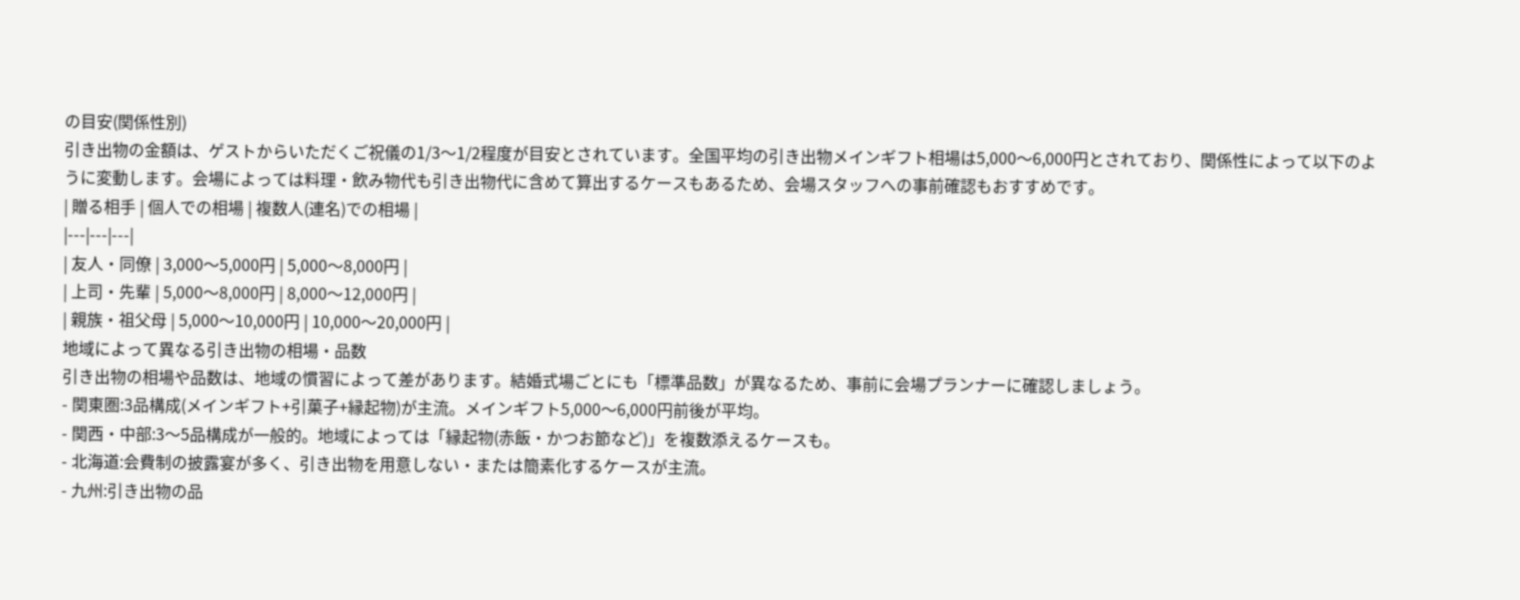の目安(関係性別)
引き出物の金額は、ゲストからいただくご祝儀の1/3〜1/2程度が目安とされています。全国平均の引き出物メインギフト相場は5,000〜6,000円とされており、関係性によって以下のように変動します。会場によっては料理・飲み物代も引き出物代に含めて算出するケースもあるため、会場スタッフへの事前確認もおすすめです。
| 贈る相手 | 個人での相場 | 複数人(連名)での相場 |
|---|---|---|
| 友人・同僚 | 3,000〜5,000円 | 5,000〜8,000円 |
| 上司・先輩 | 5,000〜8,000円 | 8,000〜12,000円 |
| 親族・祖父母 | 5,000〜10,000円 | 10,000〜20,000円 |
地域によって異なる引き出物の相場・品数
引き出物の相場や品数は、地域の慣習によって差があります。結婚式場ごとにも「標準品数」が異なるため、事前に会場プランナーに確認しましょう。
- 関東圏:3品構成(メインギフト+引菓子+縁起物)が主流。メインギフト5,000〜6,000円前後が平均。
- 関西・中部:3〜5品構成が一般的。地域によっては「縁起物(赤飯・かつお節など)」を複数添えるケースも。
- 北海道:会費制の披露宴が多く、引き出物を用意しない・または簡素化するケースが主流。
- 九州:引き出物の品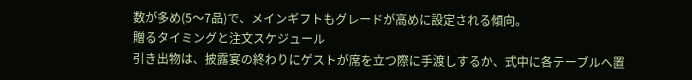数が多め(5〜7品)で、メインギフトもグレードが高めに設定される傾向。
贈るタイミングと注文スケジュール
引き出物は、披露宴の終わりにゲストが席を立つ際に手渡しするか、式中に各テーブルへ置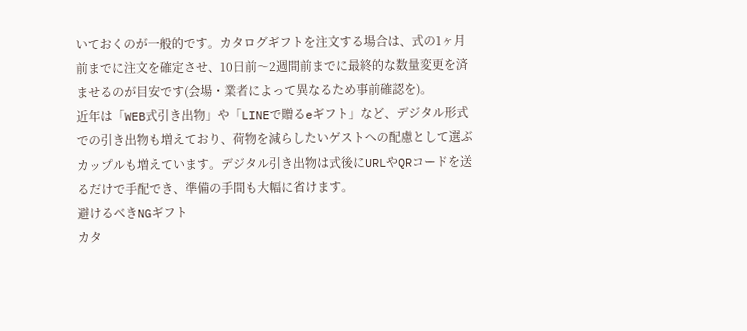いておくのが一般的です。カタログギフトを注文する場合は、式の1ヶ月前までに注文を確定させ、10日前〜2週間前までに最終的な数量変更を済ませるのが目安です(会場・業者によって異なるため事前確認を)。
近年は「WEB式引き出物」や「LINEで贈るeギフト」など、デジタル形式での引き出物も増えており、荷物を減らしたいゲストへの配慮として選ぶカップルも増えています。デジタル引き出物は式後にURLやQRコードを送るだけで手配でき、準備の手間も大幅に省けます。
避けるべきNGギフト
カタ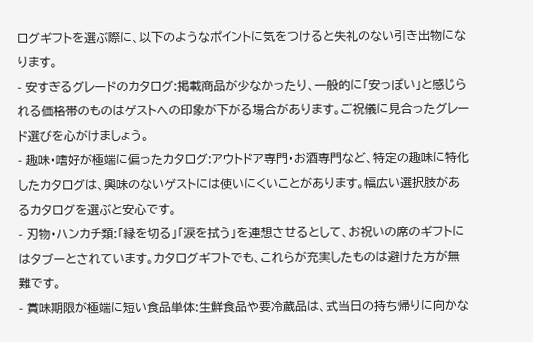ログギフトを選ぶ際に、以下のようなポイントに気をつけると失礼のない引き出物になります。
- 安すぎるグレードのカタログ:掲載商品が少なかったり、一般的に「安っぽい」と感じられる価格帯のものはゲストへの印象が下がる場合があります。ご祝儀に見合ったグレード選びを心がけましょう。
- 趣味・嗜好が極端に偏ったカタログ:アウトドア専門・お酒専門など、特定の趣味に特化したカタログは、興味のないゲストには使いにくいことがあります。幅広い選択肢があるカタログを選ぶと安心です。
- 刃物・ハンカチ類:「縁を切る」「涙を拭う」を連想させるとして、お祝いの席のギフトにはタブーとされています。カタログギフトでも、これらが充実したものは避けた方が無難です。
- 賞味期限が極端に短い食品単体:生鮮食品や要冷蔵品は、式当日の持ち帰りに向かな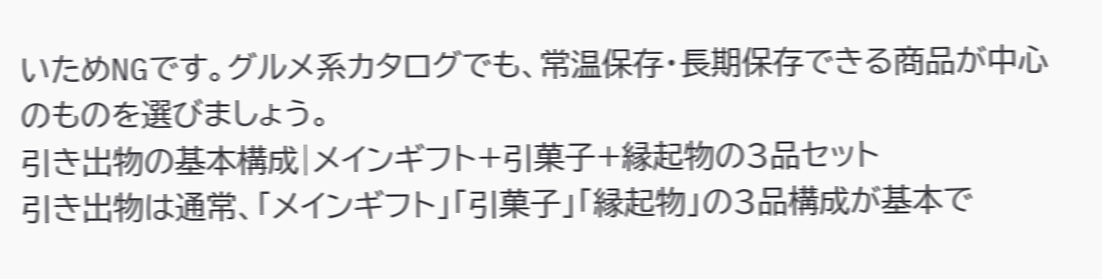いためNGです。グルメ系カタログでも、常温保存・長期保存できる商品が中心のものを選びましょう。
引き出物の基本構成|メインギフト+引菓子+縁起物の3品セット
引き出物は通常、「メインギフト」「引菓子」「縁起物」の3品構成が基本で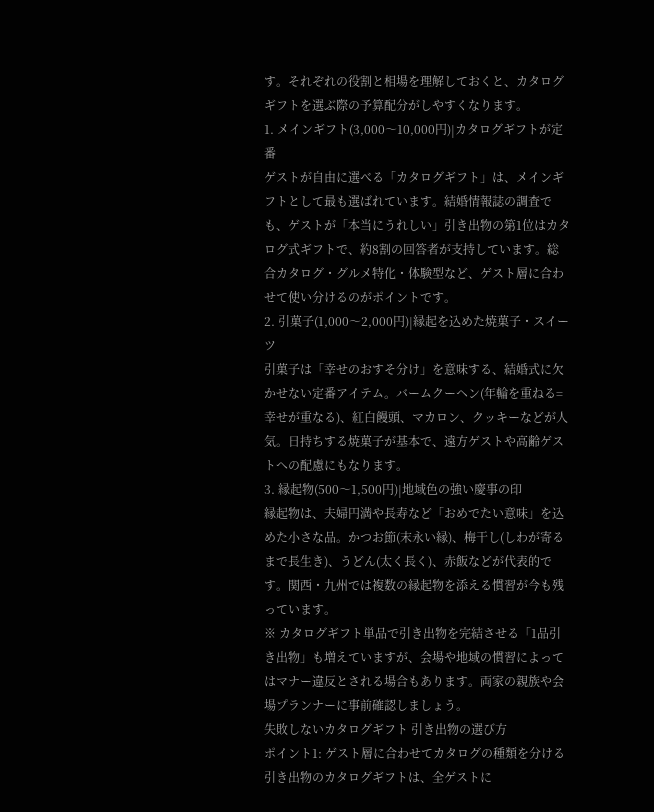す。それぞれの役割と相場を理解しておくと、カタログギフトを選ぶ際の予算配分がしやすくなります。
1. メインギフト(3,000〜10,000円)|カタログギフトが定番
ゲストが自由に選べる「カタログギフト」は、メインギフトとして最も選ばれています。結婚情報誌の調査でも、ゲストが「本当にうれしい」引き出物の第1位はカタログ式ギフトで、約8割の回答者が支持しています。総合カタログ・グルメ特化・体験型など、ゲスト層に合わせて使い分けるのがポイントです。
2. 引菓子(1,000〜2,000円)|縁起を込めた焼菓子・スイーツ
引菓子は「幸せのおすそ分け」を意味する、結婚式に欠かせない定番アイテム。バームクーヘン(年輪を重ねる=幸せが重なる)、紅白饅頭、マカロン、クッキーなどが人気。日持ちする焼菓子が基本で、遠方ゲストや高齢ゲストへの配慮にもなります。
3. 縁起物(500〜1,500円)|地域色の強い慶事の印
縁起物は、夫婦円満や長寿など「おめでたい意味」を込めた小さな品。かつお節(末永い縁)、梅干し(しわが寄るまで長生き)、うどん(太く長く)、赤飯などが代表的です。関西・九州では複数の縁起物を添える慣習が今も残っています。
※ カタログギフト単品で引き出物を完結させる「1品引き出物」も増えていますが、会場や地域の慣習によってはマナー違反とされる場合もあります。両家の親族や会場プランナーに事前確認しましょう。
失敗しないカタログギフト 引き出物の選び方
ポイント1: ゲスト層に合わせてカタログの種類を分ける
引き出物のカタログギフトは、全ゲストに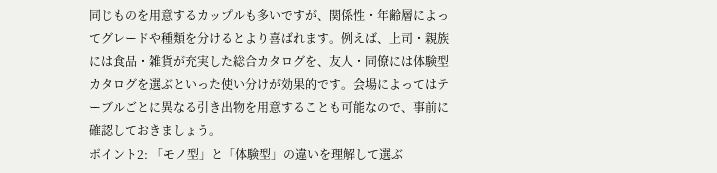同じものを用意するカップルも多いですが、関係性・年齢層によってグレードや種類を分けるとより喜ばれます。例えば、上司・親族には食品・雑貨が充実した総合カタログを、友人・同僚には体験型カタログを選ぶといった使い分けが効果的です。会場によってはテーブルごとに異なる引き出物を用意することも可能なので、事前に確認しておきましょう。
ポイント2: 「モノ型」と「体験型」の違いを理解して選ぶ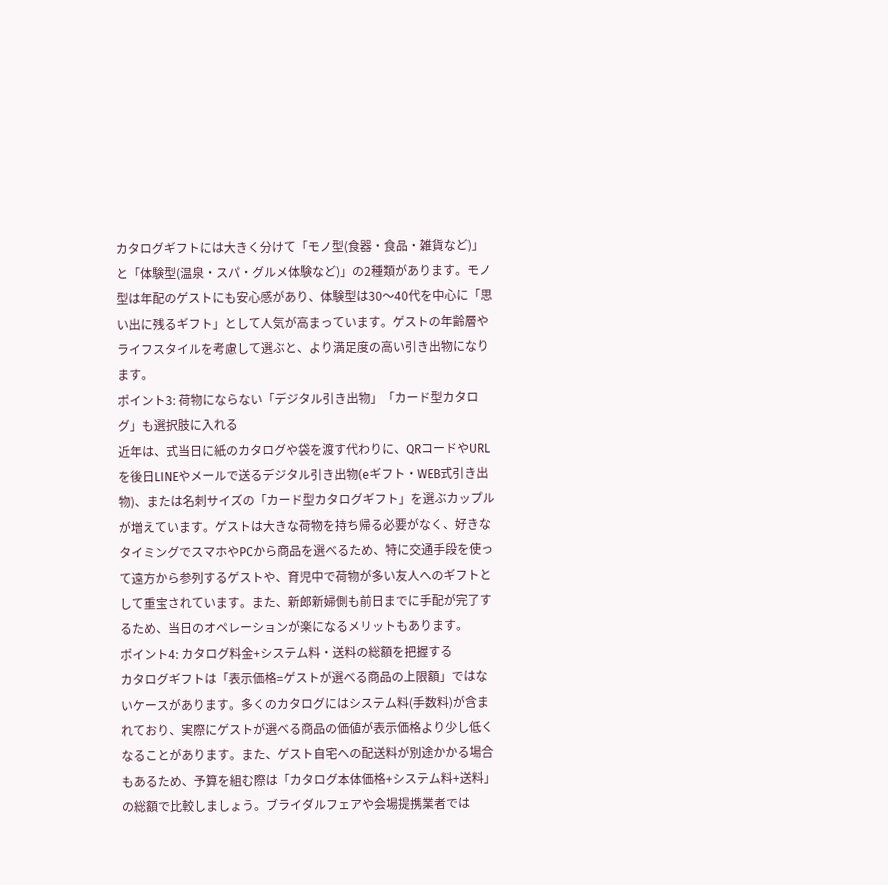カタログギフトには大きく分けて「モノ型(食器・食品・雑貨など)」と「体験型(温泉・スパ・グルメ体験など)」の2種類があります。モノ型は年配のゲストにも安心感があり、体験型は30〜40代を中心に「思い出に残るギフト」として人気が高まっています。ゲストの年齢層やライフスタイルを考慮して選ぶと、より満足度の高い引き出物になります。
ポイント3: 荷物にならない「デジタル引き出物」「カード型カタログ」も選択肢に入れる
近年は、式当日に紙のカタログや袋を渡す代わりに、QRコードやURLを後日LINEやメールで送るデジタル引き出物(eギフト・WEB式引き出物)、または名刺サイズの「カード型カタログギフト」を選ぶカップルが増えています。ゲストは大きな荷物を持ち帰る必要がなく、好きなタイミングでスマホやPCから商品を選べるため、特に交通手段を使って遠方から参列するゲストや、育児中で荷物が多い友人へのギフトとして重宝されています。また、新郎新婦側も前日までに手配が完了するため、当日のオペレーションが楽になるメリットもあります。
ポイント4: カタログ料金+システム料・送料の総額を把握する
カタログギフトは「表示価格=ゲストが選べる商品の上限額」ではないケースがあります。多くのカタログにはシステム料(手数料)が含まれており、実際にゲストが選べる商品の価値が表示価格より少し低くなることがあります。また、ゲスト自宅への配送料が別途かかる場合もあるため、予算を組む際は「カタログ本体価格+システム料+送料」の総額で比較しましょう。ブライダルフェアや会場提携業者では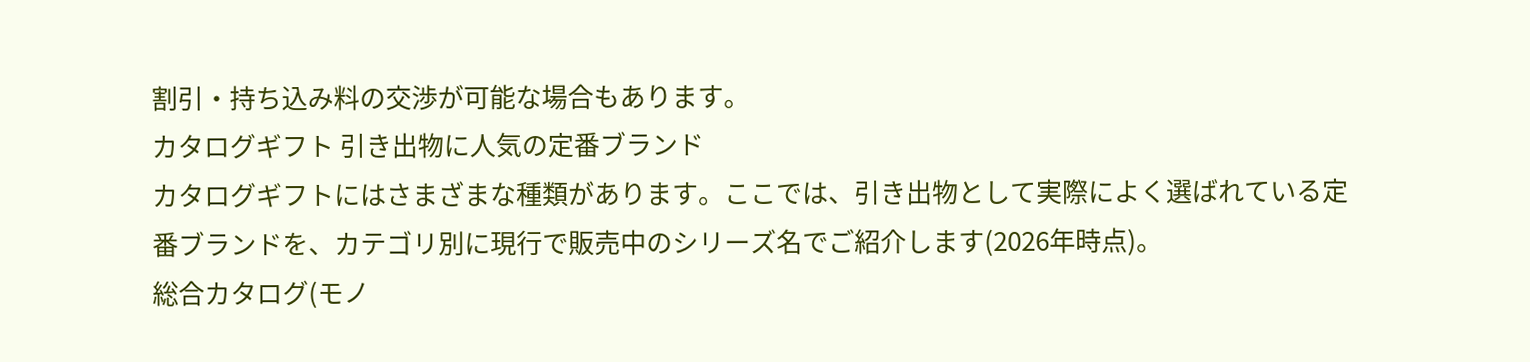割引・持ち込み料の交渉が可能な場合もあります。
カタログギフト 引き出物に人気の定番ブランド
カタログギフトにはさまざまな種類があります。ここでは、引き出物として実際によく選ばれている定番ブランドを、カテゴリ別に現行で販売中のシリーズ名でご紹介します(2026年時点)。
総合カタログ(モノ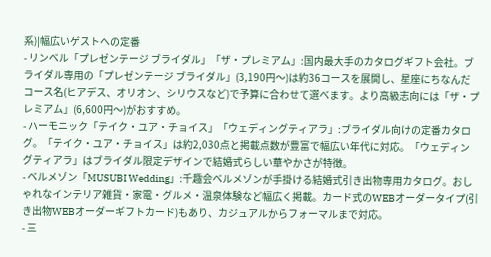系)|幅広いゲストへの定番
- リンベル「プレゼンテージ ブライダル」「ザ・プレミアム」:国内最大手のカタログギフト会社。ブライダル専用の「プレゼンテージ ブライダル」(3,190円〜)は約36コースを展開し、星座にちなんだコース名(ヒアデス、オリオン、シリウスなど)で予算に合わせて選べます。より高級志向には「ザ・プレミアム」(6,600円〜)がおすすめ。
- ハーモニック「テイク・ユア・チョイス」「ウェディングティアラ」:ブライダル向けの定番カタログ。「テイク・ユア・チョイス」は約2,030点と掲載点数が豊富で幅広い年代に対応。「ウェディングティアラ」はブライダル限定デザインで結婚式らしい華やかさが特徴。
- ベルメゾン「MUSUBI Wedding」:千趣会ベルメゾンが手掛ける結婚式引き出物専用カタログ。おしゃれなインテリア雑貨・家電・グルメ・温泉体験など幅広く掲載。カード式のWEBオーダータイプ(引き出物WEBオーダーギフトカード)もあり、カジュアルからフォーマルまで対応。
- 三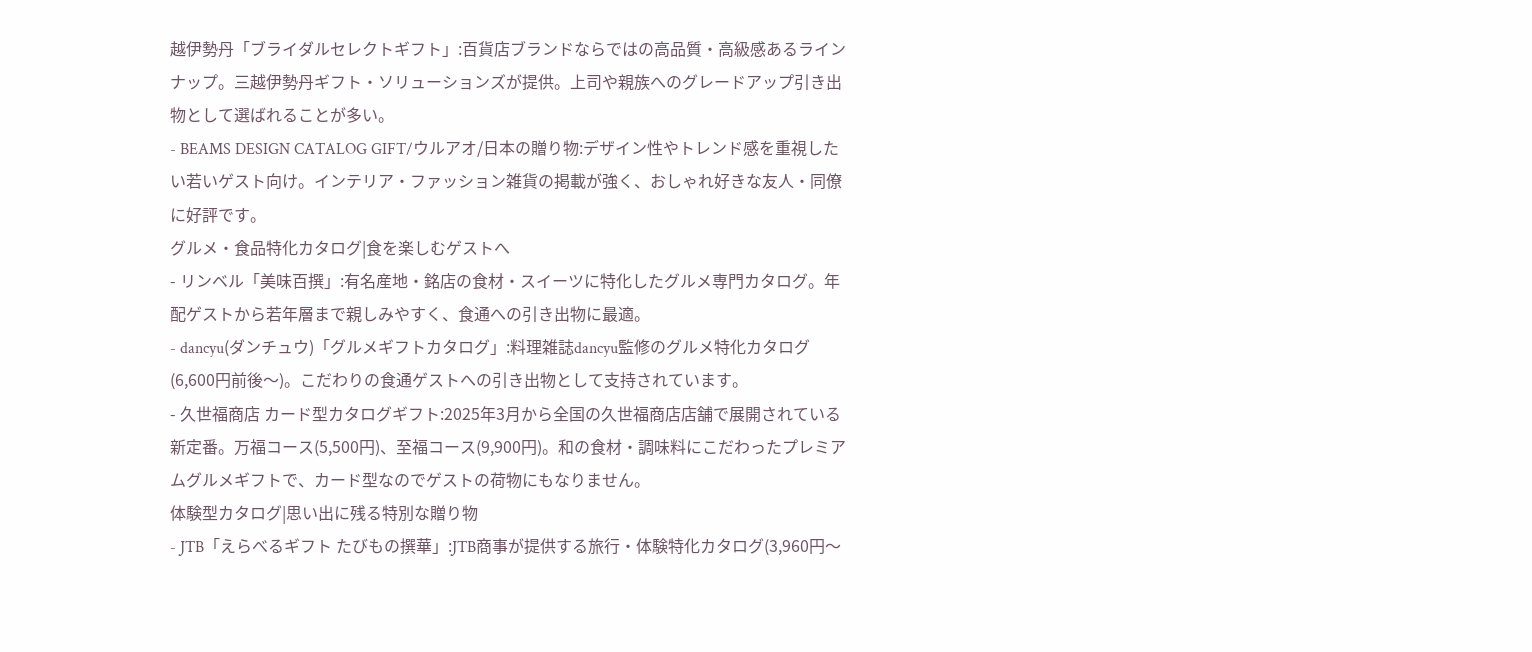越伊勢丹「ブライダルセレクトギフト」:百貨店ブランドならではの高品質・高級感あるラインナップ。三越伊勢丹ギフト・ソリューションズが提供。上司や親族へのグレードアップ引き出物として選ばれることが多い。
- BEAMS DESIGN CATALOG GIFT/ウルアオ/日本の贈り物:デザイン性やトレンド感を重視したい若いゲスト向け。インテリア・ファッション雑貨の掲載が強く、おしゃれ好きな友人・同僚に好評です。
グルメ・食品特化カタログ|食を楽しむゲストへ
- リンベル「美味百撰」:有名産地・銘店の食材・スイーツに特化したグルメ専門カタログ。年配ゲストから若年層まで親しみやすく、食通への引き出物に最適。
- dancyu(ダンチュウ)「グルメギフトカタログ」:料理雑誌dancyu監修のグルメ特化カタログ(6,600円前後〜)。こだわりの食通ゲストへの引き出物として支持されています。
- 久世福商店 カード型カタログギフト:2025年3月から全国の久世福商店店舗で展開されている新定番。万福コース(5,500円)、至福コース(9,900円)。和の食材・調味料にこだわったプレミアムグルメギフトで、カード型なのでゲストの荷物にもなりません。
体験型カタログ|思い出に残る特別な贈り物
- JTB「えらべるギフト たびもの撰華」:JTB商事が提供する旅行・体験特化カタログ(3,960円〜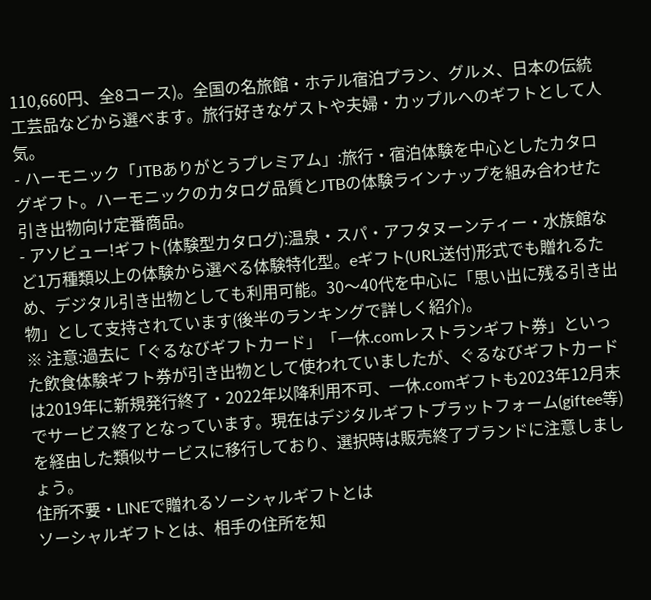110,660円、全8コース)。全国の名旅館・ホテル宿泊プラン、グルメ、日本の伝統工芸品などから選べます。旅行好きなゲストや夫婦・カップルへのギフトとして人気。
- ハーモニック「JTBありがとうプレミアム」:旅行・宿泊体験を中心としたカタログギフト。ハーモニックのカタログ品質とJTBの体験ラインナップを組み合わせた引き出物向け定番商品。
- アソビュー!ギフト(体験型カタログ):温泉・スパ・アフタヌーンティー・水族館など1万種類以上の体験から選べる体験特化型。eギフト(URL送付)形式でも贈れるため、デジタル引き出物としても利用可能。30〜40代を中心に「思い出に残る引き出物」として支持されています(後半のランキングで詳しく紹介)。
※ 注意:過去に「ぐるなびギフトカード」「一休.comレストランギフト券」といった飲食体験ギフト券が引き出物として使われていましたが、ぐるなびギフトカードは2019年に新規発行終了・2022年以降利用不可、一休.comギフトも2023年12月末でサービス終了となっています。現在はデジタルギフトプラットフォーム(giftee等)を経由した類似サービスに移行しており、選択時は販売終了ブランドに注意しましょう。
住所不要・LINEで贈れるソーシャルギフトとは
ソーシャルギフトとは、相手の住所を知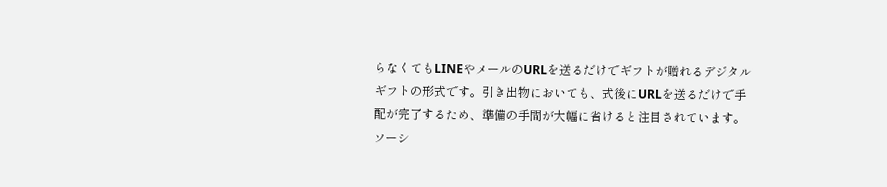らなくてもLINEやメールのURLを送るだけでギフトが贈れるデジタルギフトの形式です。引き出物においても、式後にURLを送るだけで手配が完了するため、準備の手間が大幅に省けると注目されています。
ソーシ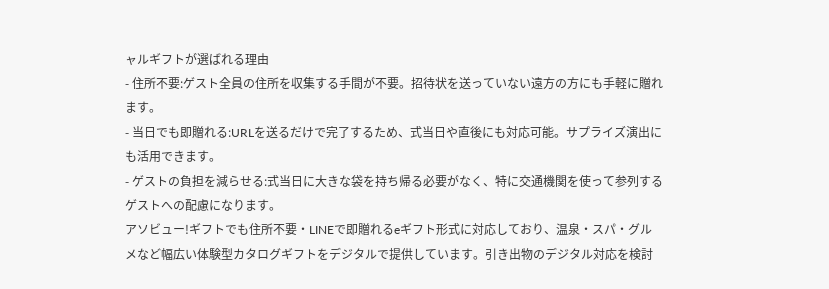ャルギフトが選ばれる理由
- 住所不要:ゲスト全員の住所を収集する手間が不要。招待状を送っていない遠方の方にも手軽に贈れます。
- 当日でも即贈れる:URLを送るだけで完了するため、式当日や直後にも対応可能。サプライズ演出にも活用できます。
- ゲストの負担を減らせる:式当日に大きな袋を持ち帰る必要がなく、特に交通機関を使って参列するゲストへの配慮になります。
アソビュー!ギフトでも住所不要・LINEで即贈れるeギフト形式に対応しており、温泉・スパ・グルメなど幅広い体験型カタログギフトをデジタルで提供しています。引き出物のデジタル対応を検討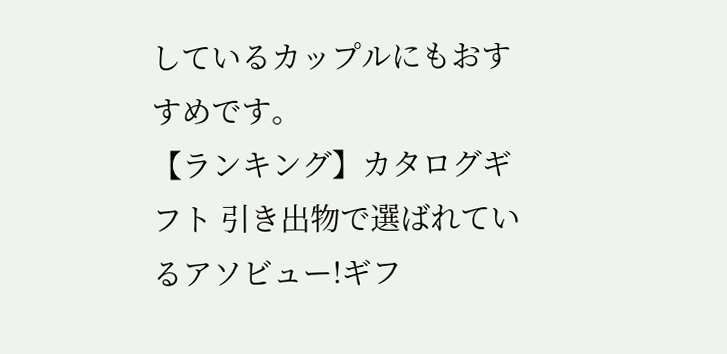しているカップルにもおすすめです。
【ランキング】カタログギフト 引き出物で選ばれているアソビュー!ギフ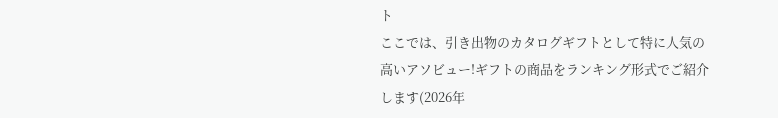ト
ここでは、引き出物のカタログギフトとして特に人気の高いアソビュー!ギフトの商品をランキング形式でご紹介します(2026年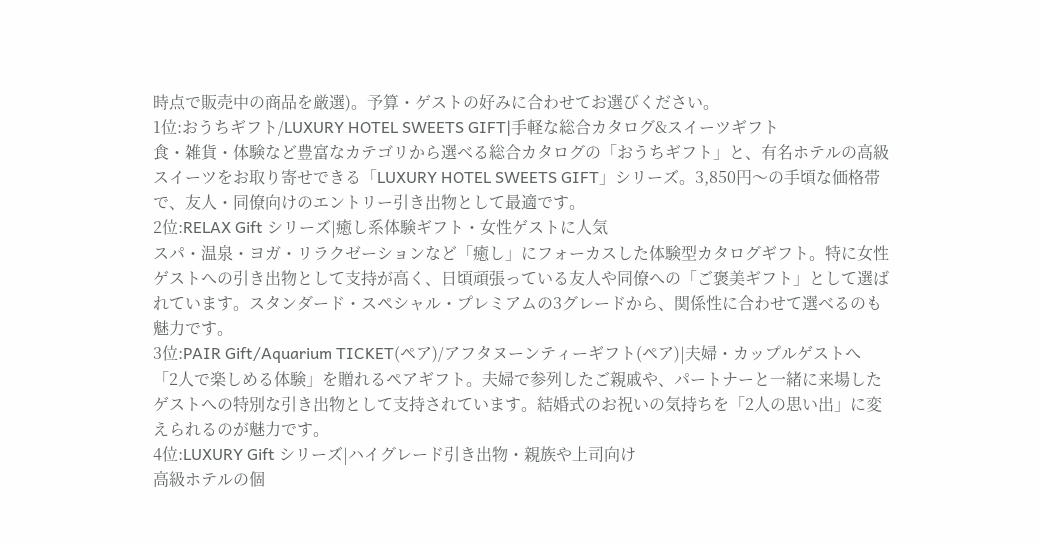時点で販売中の商品を厳選)。予算・ゲストの好みに合わせてお選びください。
1位:おうちギフト/LUXURY HOTEL SWEETS GIFT|手軽な総合カタログ&スイーツギフト
食・雑貨・体験など豊富なカテゴリから選べる総合カタログの「おうちギフト」と、有名ホテルの高級スイーツをお取り寄せできる「LUXURY HOTEL SWEETS GIFT」シリーズ。3,850円〜の手頃な価格帯で、友人・同僚向けのエントリー引き出物として最適です。
2位:RELAX Gift シリーズ|癒し系体験ギフト・女性ゲストに人気
スパ・温泉・ヨガ・リラクゼーションなど「癒し」にフォーカスした体験型カタログギフト。特に女性ゲストへの引き出物として支持が高く、日頃頑張っている友人や同僚への「ご褒美ギフト」として選ばれています。スタンダード・スペシャル・プレミアムの3グレードから、関係性に合わせて選べるのも魅力です。
3位:PAIR Gift/Aquarium TICKET(ペア)/アフタヌーンティーギフト(ペア)|夫婦・カップルゲストへ
「2人で楽しめる体験」を贈れるペアギフト。夫婦で参列したご親戚や、パートナーと一緒に来場したゲストへの特別な引き出物として支持されています。結婚式のお祝いの気持ちを「2人の思い出」に変えられるのが魅力です。
4位:LUXURY Gift シリーズ|ハイグレード引き出物・親族や上司向け
高級ホテルの個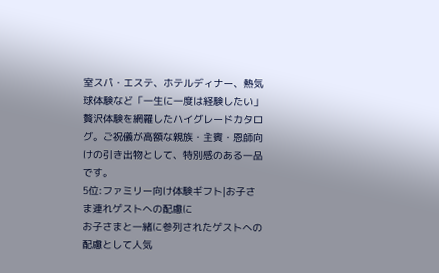室スパ・エステ、ホテルディナー、熱気球体験など「一生に一度は経験したい」贅沢体験を網羅したハイグレードカタログ。ご祝儀が高額な親族・主賓・恩師向けの引き出物として、特別感のある一品です。
5位:ファミリー向け体験ギフト|お子さま連れゲストへの配慮に
お子さまと一緒に参列されたゲストへの配慮として人気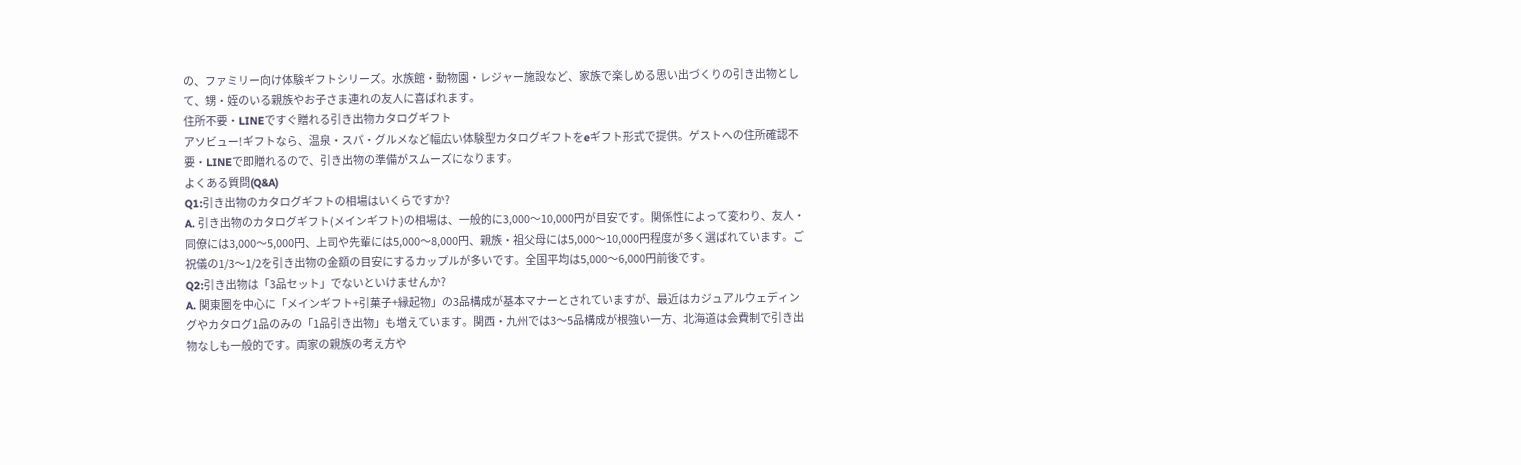の、ファミリー向け体験ギフトシリーズ。水族館・動物園・レジャー施設など、家族で楽しめる思い出づくりの引き出物として、甥・姪のいる親族やお子さま連れの友人に喜ばれます。
住所不要・LINEですぐ贈れる引き出物カタログギフト
アソビュー!ギフトなら、温泉・スパ・グルメなど幅広い体験型カタログギフトをeギフト形式で提供。ゲストへの住所確認不要・LINEで即贈れるので、引き出物の準備がスムーズになります。
よくある質問(Q&A)
Q1:引き出物のカタログギフトの相場はいくらですか?
A. 引き出物のカタログギフト(メインギフト)の相場は、一般的に3,000〜10,000円が目安です。関係性によって変わり、友人・同僚には3,000〜5,000円、上司や先輩には5,000〜8,000円、親族・祖父母には5,000〜10,000円程度が多く選ばれています。ご祝儀の1/3〜1/2を引き出物の金額の目安にするカップルが多いです。全国平均は5,000〜6,000円前後です。
Q2:引き出物は「3品セット」でないといけませんか?
A. 関東圏を中心に「メインギフト+引菓子+縁起物」の3品構成が基本マナーとされていますが、最近はカジュアルウェディングやカタログ1品のみの「1品引き出物」も増えています。関西・九州では3〜5品構成が根強い一方、北海道は会費制で引き出物なしも一般的です。両家の親族の考え方や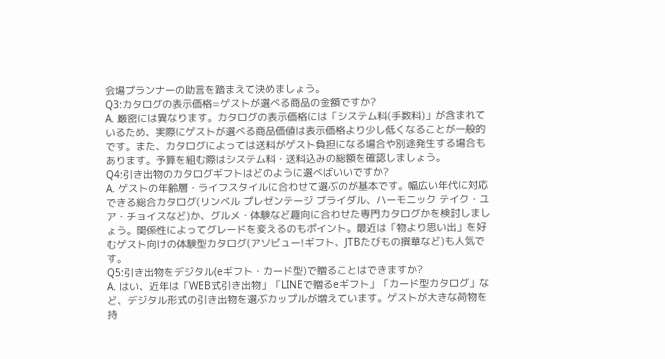会場プランナーの助言を踏まえて決めましょう。
Q3:カタログの表示価格=ゲストが選べる商品の金額ですか?
A. 厳密には異なります。カタログの表示価格には「システム料(手数料)」が含まれているため、実際にゲストが選べる商品価値は表示価格より少し低くなることが一般的です。また、カタログによっては送料がゲスト負担になる場合や別途発生する場合もあります。予算を組む際はシステム料・送料込みの総額を確認しましょう。
Q4:引き出物のカタログギフトはどのように選べばいいですか?
A. ゲストの年齢層・ライフスタイルに合わせて選ぶのが基本です。幅広い年代に対応できる総合カタログ(リンベル プレゼンテージ ブライダル、ハーモニック テイク・ユア・チョイスなど)か、グルメ・体験など趣向に合わせた専門カタログかを検討しましょう。関係性によってグレードを変えるのもポイント。最近は「物より思い出」を好むゲスト向けの体験型カタログ(アソビュー!ギフト、JTBたびもの撰華など)も人気です。
Q5:引き出物をデジタル(eギフト・カード型)で贈ることはできますか?
A. はい、近年は「WEB式引き出物」「LINEで贈るeギフト」「カード型カタログ」など、デジタル形式の引き出物を選ぶカップルが増えています。ゲストが大きな荷物を持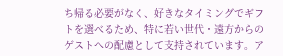ち帰る必要がなく、好きなタイミングでギフトを選べるため、特に若い世代・遠方からのゲストへの配慮として支持されています。ア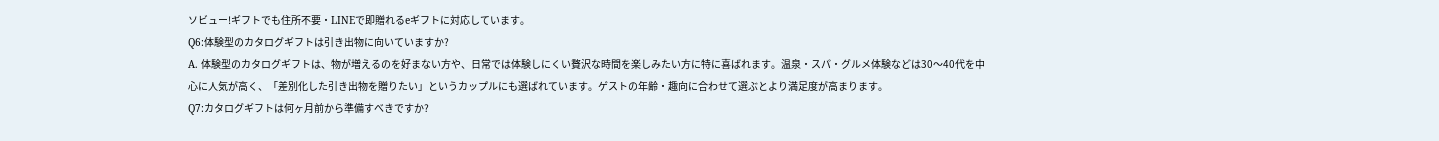ソビュー!ギフトでも住所不要・LINEで即贈れるeギフトに対応しています。
Q6:体験型のカタログギフトは引き出物に向いていますか?
A. 体験型のカタログギフトは、物が増えるのを好まない方や、日常では体験しにくい贅沢な時間を楽しみたい方に特に喜ばれます。温泉・スパ・グルメ体験などは30〜40代を中心に人気が高く、「差別化した引き出物を贈りたい」というカップルにも選ばれています。ゲストの年齢・趣向に合わせて選ぶとより満足度が高まります。
Q7:カタログギフトは何ヶ月前から準備すべきですか?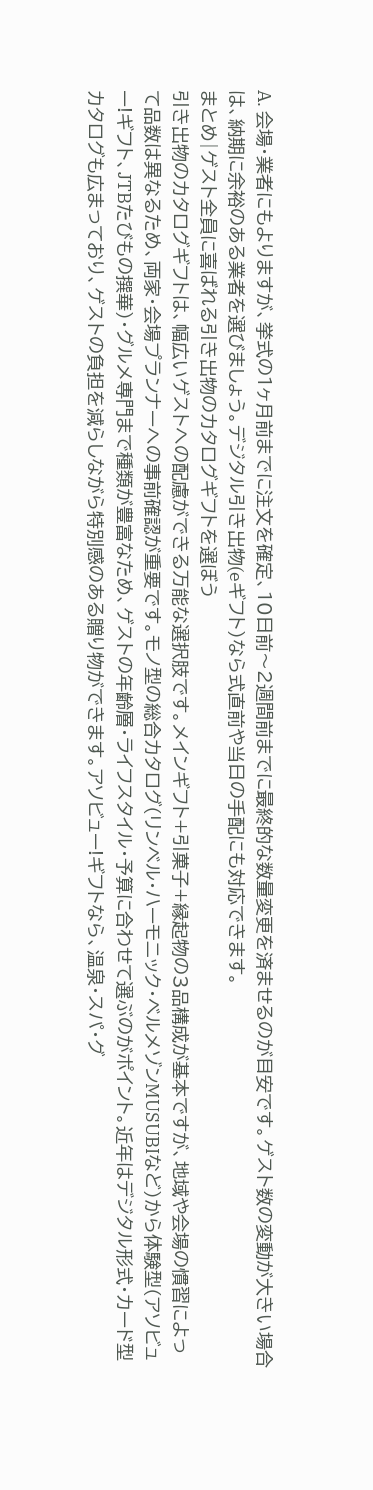A. 会場・業者にもよりますが、挙式の1ヶ月前までに注文を確定、10日前〜2週間前までに最終的な数量変更を済ませるのが目安です。ゲスト数の変動が大きい場合は、納期に余裕のある業者を選びましょう。デジタル引き出物(eギフト)なら式直前や当日の手配にも対応できます。
まとめ|ゲスト全員に喜ばれる引き出物のカタログギフトを選ぼう
引き出物のカタログギフトは、幅広いゲストへの配慮ができる万能な選択肢です。メインギフト+引菓子+縁起物の3品構成が基本ですが、地域や会場の慣習によって品数は異なるため、両家・会場プランナーへの事前確認が重要です。モノ型の総合カタログ(リンベル・ハーモニック・ベルメゾンMUSUBIなど)から体験型(アソビュー!ギフト、JTBたびもの撰華)・グルメ専門まで種類が豊富なため、ゲストの年齢層・ライフスタイル・予算に合わせて選ぶのがポイント。近年はデジタル形式・カード型カタログも広まっており、ゲストの負担を減らしながら特別感のある贈り物ができます。アソビュー!ギフトなら、温泉・スパ・グ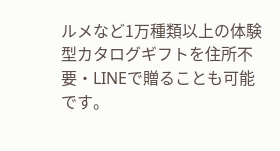ルメなど1万種類以上の体験型カタログギフトを住所不要・LINEで贈ることも可能です。